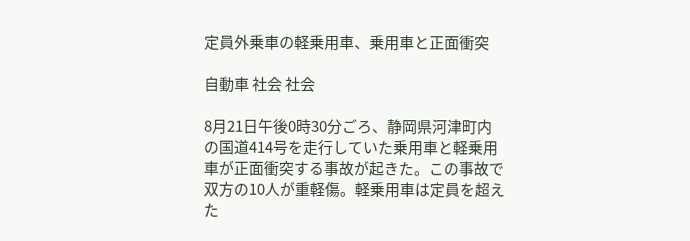定員外乗車の軽乗用車、乗用車と正面衝突

自動車 社会 社会

8月21日午後0時30分ごろ、静岡県河津町内の国道414号を走行していた乗用車と軽乗用車が正面衝突する事故が起きた。この事故で双方の10人が重軽傷。軽乗用車は定員を超えた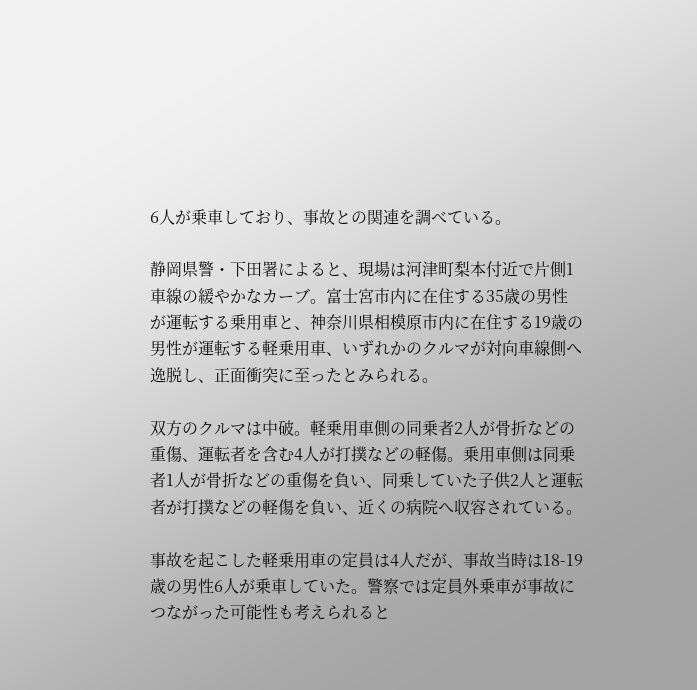6人が乗車しており、事故との関連を調べている。

静岡県警・下田署によると、現場は河津町梨本付近で片側1車線の緩やかなカーブ。富士宮市内に在住する35歳の男性が運転する乗用車と、神奈川県相模原市内に在住する19歳の男性が運転する軽乗用車、いずれかのクルマが対向車線側へ逸脱し、正面衝突に至ったとみられる。

双方のクルマは中破。軽乗用車側の同乗者2人が骨折などの重傷、運転者を含む4人が打撲などの軽傷。乗用車側は同乗者1人が骨折などの重傷を負い、同乗していた子供2人と運転者が打撲などの軽傷を負い、近くの病院へ収容されている。

事故を起こした軽乗用車の定員は4人だが、事故当時は18-19歳の男性6人が乗車していた。警察では定員外乗車が事故につながった可能性も考えられると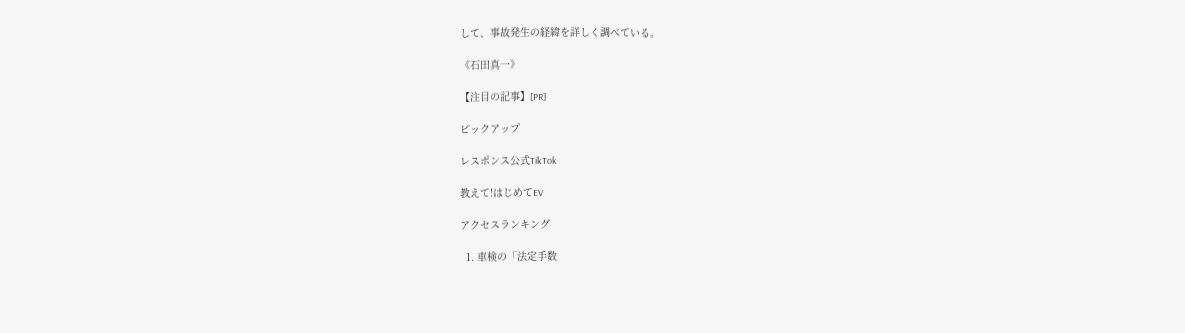して、事故発生の経緯を詳しく調べている。

《石田真一》

【注目の記事】[PR]

ピックアップ

レスポンス公式TikTok

教えて!はじめてEV

アクセスランキング

  1. 車検の「法定手数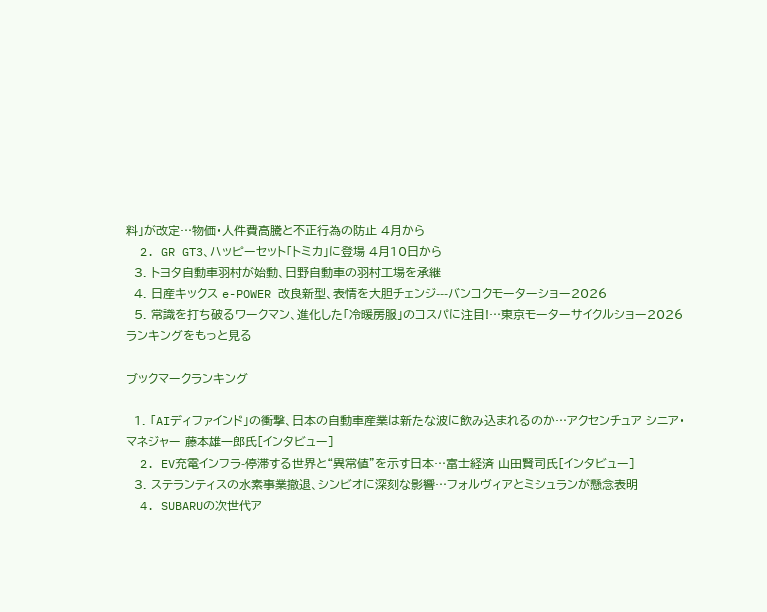料」が改定…物価・人件費高騰と不正行為の防止 4月から
  2. GR GT3、ハッピーセット「トミカ」に登場 4月10日から
  3. トヨタ自動車羽村が始動、日野自動車の羽村工場を承継
  4. 日産キックス e-POWER 改良新型、表情を大胆チェンジ---バンコクモーターショー2026
  5. 常識を打ち破るワークマン、進化した「冷暖房服」のコスパに注目!…東京モーターサイクルショー2026
ランキングをもっと見る

ブックマークランキング

  1. 「AIディファインド」の衝撃、日本の自動車産業は新たな波に飲み込まれるのか…アクセンチュア シニア・マネジャー 藤本雄一郎氏[インタビュー]
  2. EV充電インフラ-停滞する世界と“異常値”を示す日本…富士経済 山田賢司氏[インタビュー]
  3. ステランティスの水素事業撤退、シンビオに深刻な影響…フォルヴィアとミシュランが懸念表明
  4. SUBARUの次世代ア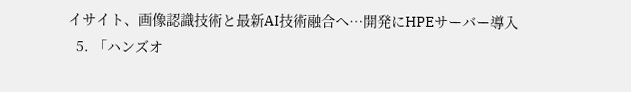イサイト、画像認識技術と最新AI技術融合へ…開発にHPEサーバー導入
  5. 「ハンズオ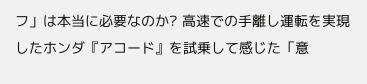フ」は本当に必要なのか? 高速での手離し運転を実現したホンダ『アコード』を試乗して感じた「意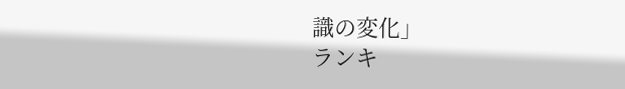識の変化」
ランキ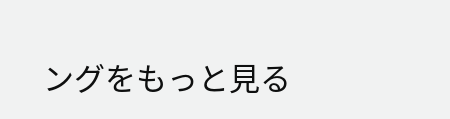ングをもっと見る